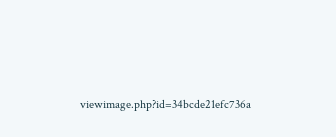viewimage.php?id=34bcde21efc736a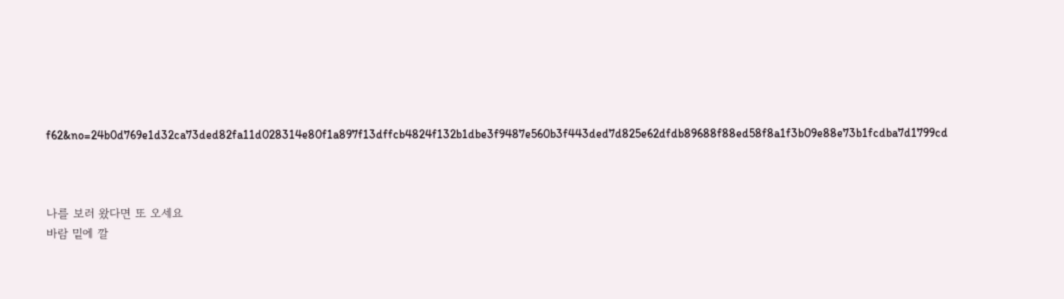f62&no=24b0d769e1d32ca73ded82fa11d028314e80f1a897f13dffcb4824f132b1dbe3f9487e560b3f443ded7d825e62dfdb89688f88ed58f8a1f3b09e88e73b1fcdba7d1799cd



나를 보러 왔다면 또 오세요
바람 밑에 깔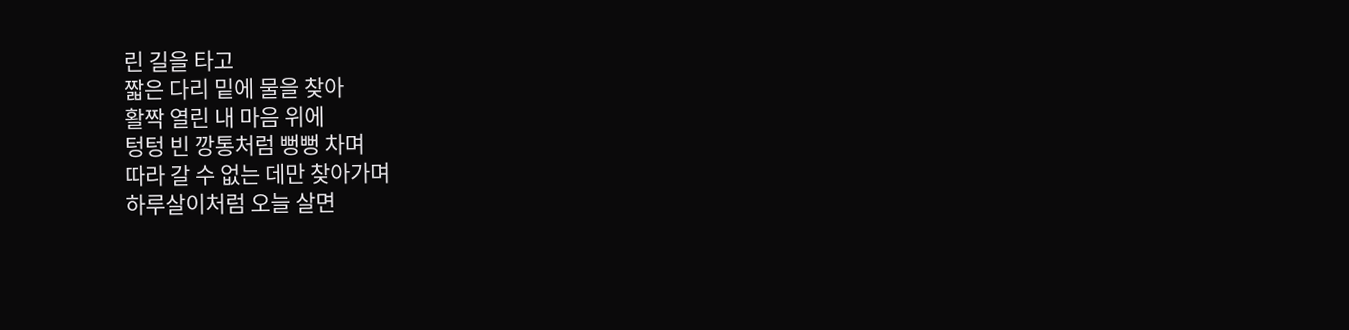린 길을 타고
짧은 다리 밑에 물을 찾아
활짝 열린 내 마음 위에
텅텅 빈 깡통처럼 뻥뻥 차며
따라 갈 수 없는 데만 찾아가며
하루살이처럼 오늘 살면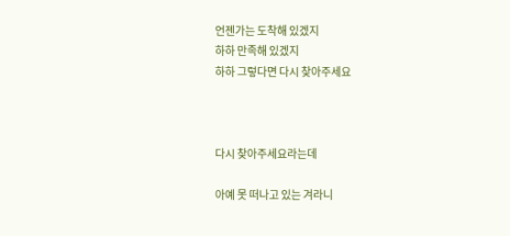언젠가는 도착해 있겠지
하하 만족해 있겠지
하하 그렇다면 다시 찾아주세요



다시 찾아주세요라는데

아예 못 떠나고 있는 겨라니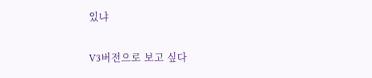있냐

V3버전으로 보고 싶다